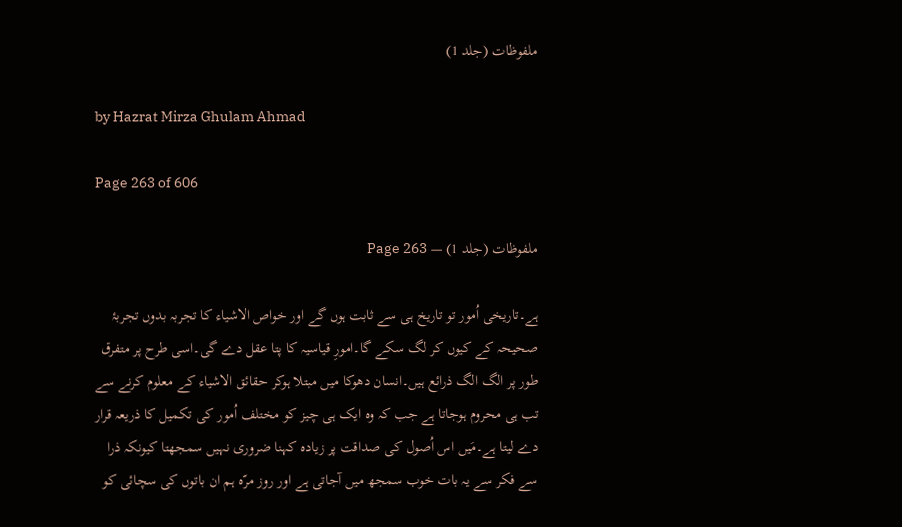ملفوظات (جلد 1)

by Hazrat Mirza Ghulam Ahmad

Page 263 of 606

ملفوظات (جلد 1) — Page 263

ہے۔تاریخی اُمور تو تاریخ ہی سے ثابت ہوں گے اور خواص الاشیاء کا تجربہ بدوں تجربۂ صحیحہ کے کیوں کر لگ سکے گا۔امورِ قیاسیہ کا پتا عقل دے گی۔اسی طرح پر متفرق طور پر الگ الگ ذرائع ہیں۔انسان دھوکا میں مبتلا ہوکر حقائق الاشیاء کے معلوم کرنے سے تب ہی محروم ہوجاتا ہے جب کہ وہ ایک ہی چیز کو مختلف اُمور کی تکمیل کا ذریعہ قرار دے لیتا ہے۔مَیں اس اُصول کی صداقت پر زیادہ کہنا ضروری نہیں سمجھتا کیونکہ ذرا سے فکر سے یہ بات خوب سمجھ میں آجاتی ہے اور روز مرّہ ہم ان باتوں کی سچائی کو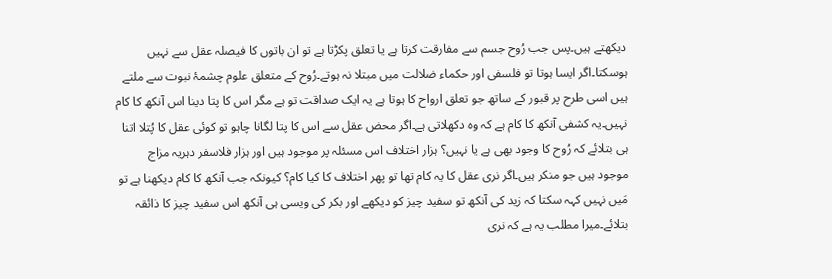دیکھتے ہیں۔پس جب رُوح جسم سے مفارقت کرتا ہے یا تعلق پکڑتا ہے تو ان باتوں کا فیصلہ عقل سے نہیں ہوسکتا۔اگر ایسا ہوتا تو فلسفی اور حکماء ضلالت میں مبتلا نہ ہوتے۔رُوح کے متعلق علوم چشمۂ نبوت سے ملتے ہیں اسی طرح پر قبور کے ساتھ جو تعلق ارواح کا ہوتا ہے یہ ایک صداقت تو ہے مگر اس کا پتا دینا اس آنکھ کا کام نہیں۔یہ کشفی آنکھ کا کام ہے کہ وہ دکھلاتی ہے۔اگر محض عقل سے اس کا پتا لگانا چاہو تو کوئی عقل کا پُتلا اتنا ہی بتلائے کہ رُوح کا وجود بھی ہے یا نہیں؟ ہزار اختلاف اس مسئلہ پر موجود ہیں اور ہزار فلاسفر دہریہ مزاج موجود ہیں جو منکر ہیں۔اگر نری عقل کا یہ کام تھا تو پھر اختلاف کا کیا کام؟ کیونکہ جب آنکھ کا کام دیکھنا ہے تو مَیں نہیں کہہ سکتا کہ زید کی آنکھ تو سفید چیز کو دیکھے اور بکر کی ویسی ہی آنکھ اس سفید چیز کا ذائقہ بتلائے۔میرا مطلب یہ ہے کہ نری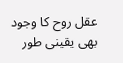عقل روح کا وجود بھی یقینی طور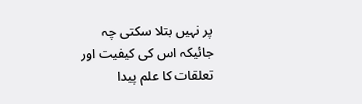پر نہیں بتلا سکتی چہ جائیکہ اس کی کیفیت اور تعلقات کا علم پیدا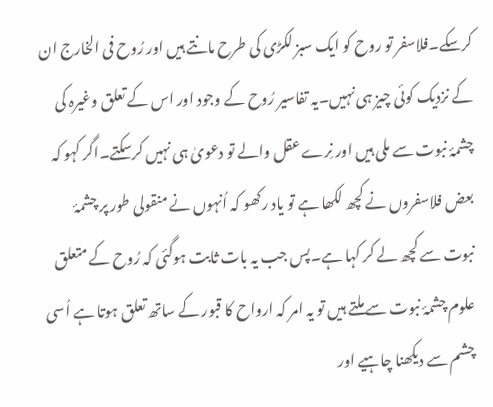کرسکے۔فلاسفر تو روح کو ایک سبز لکڑی کی طرح مانتے ہیں اور رُوح فی الخارج ان کے نزدیک کوئی چیز ہی نہیں۔یہ تفاسیر رُوح کے وجود اور اس کے تعلق وغیرہ کی چشمۂ نبوت سے ملی ہیں اور نِرے عقل والے تو دعویٰ ہی نہیں کرسکتے۔اگر کہو کہ بعض فلاسفروں نے کچھ لکھا ہے تو یاد رکھو کہ اُنہوں نے منقولی طور پر چشمۂ نبوت سے کچھ لے کر کہا ہے۔پس جب یہ بات ثابت ہوگئی کہ رُوح کے متعلق علوم چشمۂ نبوت سے ملتے ہیں تو یہ امر کہ ارواح کا قبور کے ساتھ تعلق ہوتا ہے اُسی چشم سے دیکھنا چاہیے اور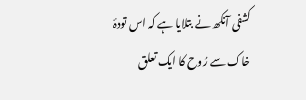کشفی آنکھ نے بتلایا ہے کہ اس تودۂ خاک سے رُوح کا ایک تعلق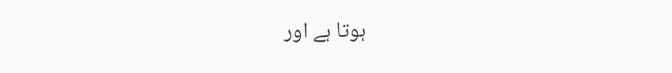ہوتا ہے اور